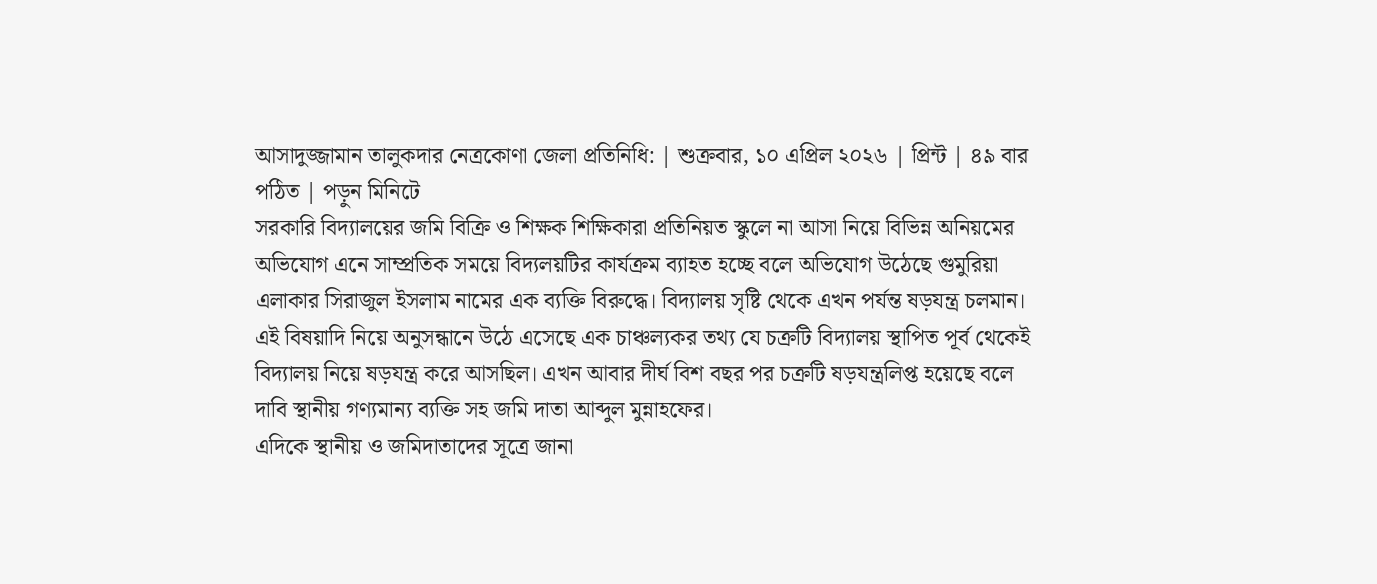আসাদুজ্জামান তালুকদার নেত্রকোণা জেলা প্রতিনিধি: | শুক্রবার, ১০ এপ্রিল ২০২৬ | প্রিন্ট | ৪৯ বার পঠিত | পড়ুন মিনিটে
সরকারি বিদ্যালয়ের জমি বিক্রি ও শিক্ষক শিক্ষিকারা প্রতিনিয়ত স্কুলে না আসা নিয়ে বিভিন্ন অনিয়মের অভিযোগ এনে সাম্প্রতিক সময়ে বিদ্যলয়টির কার্যক্রম ব্যাহত হচ্ছে বলে অভিযোগ উঠেছে গুমুরিয়া এলাকার সিরাজুল ইসলাম নামের এক ব্যক্তি বিরুদ্ধে। বিদ্যালয় সৃষ্টি থেকে এখন পর্যন্ত ষড়যন্ত্র চলমান।
এই বিষয়াদি নিয়ে অনুসন্ধানে উঠে এসেছে এক চাঞ্চল্যকর তথ্য যে চক্রটি বিদ্যালয় স্থাপিত পূর্ব থেকেই বিদ্যালয় নিয়ে ষড়যন্ত্র করে আসছিল। এখন আবার দীর্ঘ বিশ বছর পর চক্রটি ষড়যন্ত্রলিপ্ত হয়েছে বলে দাবি স্থানীয় গণ্যমান্য ব্যক্তি সহ জমি দাতা আব্দুল মুন্নাহফের।
এদিকে স্থানীয় ও জমিদাতাদের সূত্রে জানা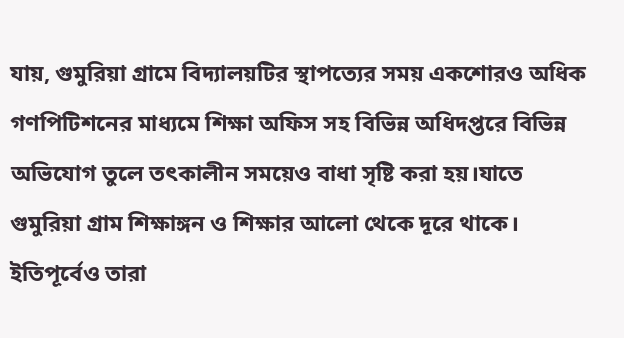যায়, গুমুরিয়া গ্রামে বিদ্যালয়টির স্থাপত্যের সময় একশোরও অধিক গণপিটিশনের মাধ্যমে শিক্ষা অফিস সহ বিভিন্ন অধিদপ্তরে বিভিন্ন অভিযোগ তুলে তৎকালীন সময়েও বাধা সৃষ্টি করা হয়।যাতে গুমুরিয়া গ্রাম শিক্ষাঙ্গন ও শিক্ষার আলো থেকে দূরে থাকে।
ইতিপূর্বেও তারা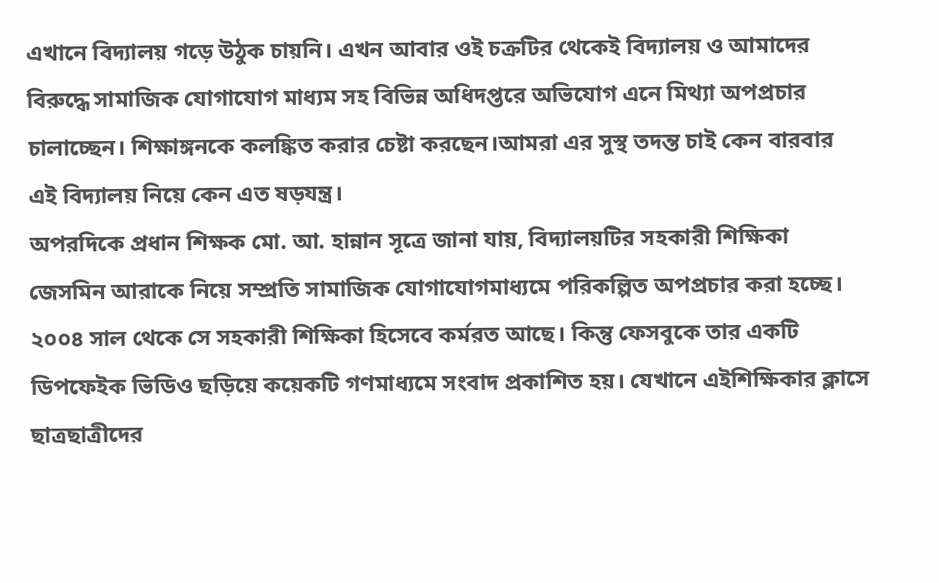এখানে বিদ্যালয় গড়ে উঠুক চায়নি। এখন আবার ওই চক্রটির থেকেই বিদ্যালয় ও আমাদের বিরুদ্ধে সামাজিক যোগাযোগ মাধ্যম সহ বিভিন্ন অধিদপ্তরে অভিযোগ এনে মিথ্যা অপপ্রচার চালাচ্ছেন। শিক্ষাঙ্গনকে কলঙ্কিত করার চেষ্টা করছেন।আমরা এর সুস্থ তদন্ত চাই কেন বারবার এই বিদ্যালয় নিয়ে কেন এত ষড়যন্ত্র।
অপরদিকে প্রধান শিক্ষক মো. আ. হান্নান সূত্রে জানা যায়, বিদ্যালয়টির সহকারী শিক্ষিকা জেসমিন আরাকে নিয়ে সম্প্রতি সামাজিক যোগাযোগমাধ্যমে পরিকল্পিত অপপ্রচার করা হচ্ছে। ২০০৪ সাল থেকে সে সহকারী শিক্ষিকা হিসেবে কর্মরত আছে। কিন্তু ফেসবুকে তার একটি ডিপফেইক ভিডিও ছড়িয়ে কয়েকটি গণমাধ্যমে সংবাদ প্রকাশিত হয়। যেখানে এইশিক্ষিকার ক্লাসে ছাত্রছাত্রীদের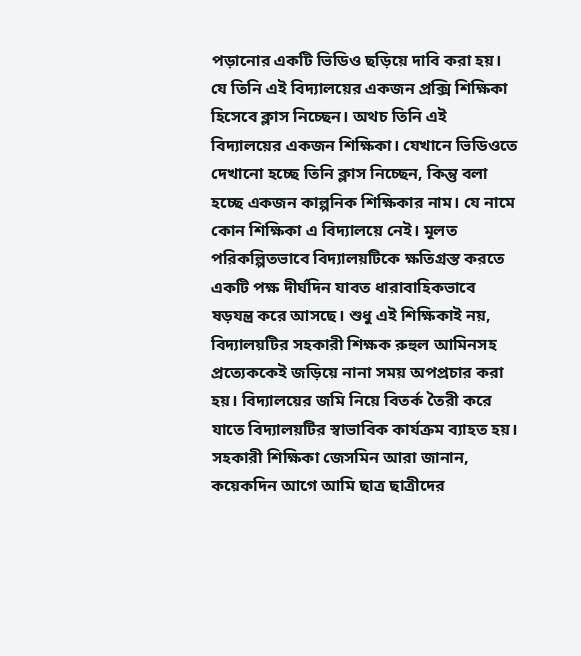পড়ানোর একটি ভিডিও ছড়িয়ে দাবি করা হয়। যে তিনি এই বিদ্যালয়ের একজন প্রক্সি শিক্ষিকা হিসেবে ক্লাস নিচ্ছেন। অথচ তিনি এই বিদ্যালয়ের একজন শিক্ষিকা। যেখানে ভিডিওতে দেখানো হচ্ছে তিনি ক্লাস নিচ্ছেন, কিন্তু বলা হচ্ছে একজন কাল্পনিক শিক্ষিকার নাম। যে নামে কোন শিক্ষিকা এ বিদ্যালয়ে নেই। মূলত পরিকল্পিতভাবে বিদ্যালয়টিকে ক্ষতিগ্রস্ত করতে একটি পক্ষ দীর্ঘদিন যাবত ধারাবাহিকভাবে ষড়যন্ত্র করে আসছে। শুধু এই শিক্ষিকাই নয়, বিদ্যালয়টির সহকারী শিক্ষক রুহুল আমিনসহ প্রত্যেককেই জড়িয়ে নানা সময় অপপ্রচার করা হয়। বিদ্যালয়ের জমি নিয়ে বিতর্ক তৈরী করে যাতে বিদ্যালয়টির স্বাভাবিক কার্যক্রম ব্যাহত হয়।
সহকারী শিক্ষিকা জেসমিন আরা জানান, কয়েকদিন আগে আমি ছাত্র ছাত্রীদের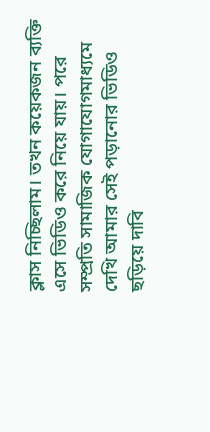ক্লাস নিচ্ছিলাম। তখন কয়েকজন ব্যক্তি এসে ভিডিও করে নিয়ে যায়। পরে সম্প্রতি সামাজিক যোগাযোগমাধ্যমে দেখি আমার সেই পড়ানোর ভিডিও ছড়িয়ে দাবি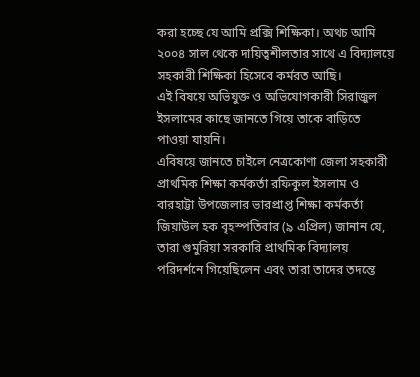করা হচ্ছে যে আমি প্রক্সি শিক্ষিকা। অথচ আমি ২০০৪ সাল থেকে দায়িত্বশীলতার সাথে এ বিদ্যালয়ে সহকারী শিক্ষিকা হিসেবে কর্মরত আছি।
এই বিষয়ে অভিযুক্ত ও অভিযোগকারী সিরাজুল ইসলামের কাছে জানতে গিয়ে তাকে বাড়িতে পাওয়া যায়নি।
এবিষয়ে জানতে চাইলে নেত্রকোণা জেলা সহকারী প্রাথমিক শিক্ষা কর্মকর্তা রফিকুল ইসলাম ও বারহাট্টা উপজেলার ভারপ্রাপ্ত শিক্ষা কর্মকর্তা জিয়াউল হক বৃহস্পতিবার (৯ এপ্রিল) জানান যে, তারা গুমুরিয়া সরকারি প্রাথমিক বিদ্যালয় পরিদর্শনে গিয়েছিলেন এবং তারা তাদের তদন্তে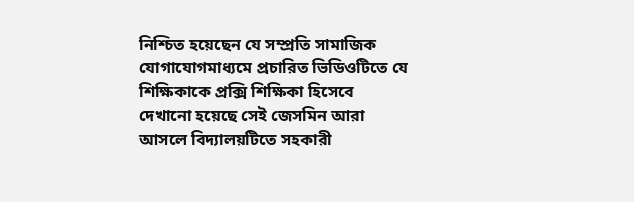নিশ্চিত হয়েছেন যে সম্প্রতি সামাজিক যোগাযোগমাধ্যমে প্রচারিত ভিডিওটিতে যে শিক্ষিকাকে প্রক্সি শিক্ষিকা হিসেবে দেখানো হয়েছে সেই জেসমিন আরা আসলে বিদ্যালয়টিতে সহকারী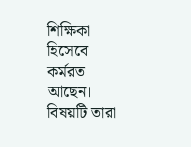শিক্ষিকা হিসেবে কর্মরত আছেন। বিষয়টি তারা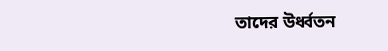তাদের উর্ধ্বতন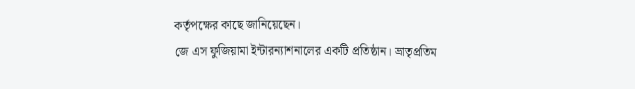কর্তৃপক্ষের কাছে জানিয়েছেন।
জে এস ফুজিয়ামা ইন্টারন্যাশনালের একটি প্রতিষ্ঠান। ভ্রাতৃপ্রতিম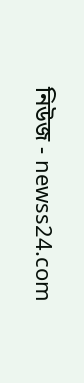নিউজ - newss24.com